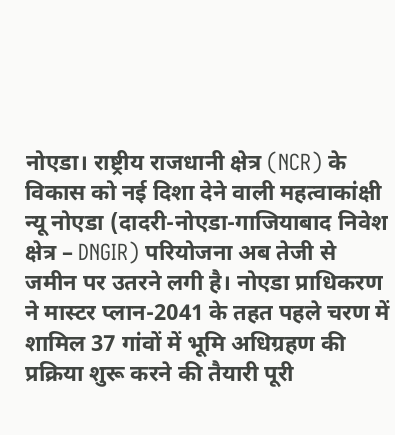नोएडा। राष्ट्रीय राजधानी क्षेत्र (NCR) के विकास को नई दिशा देने वाली महत्वाकांक्षी न्यू नोएडा (दादरी-नोएडा-गाजियाबाद निवेश क्षेत्र – DNGIR) परियोजना अब तेजी से जमीन पर उतरने लगी है। नोएडा प्राधिकरण ने मास्टर प्लान-2041 के तहत पहले चरण में शामिल 37 गांवों में भूमि अधिग्रहण की प्रक्रिया शुरू करने की तैयारी पूरी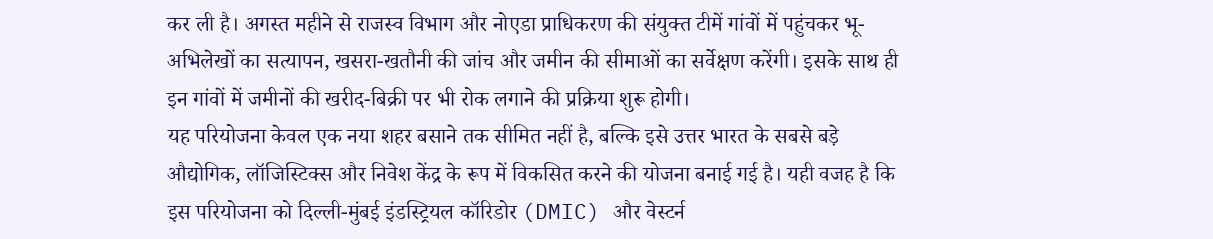कर ली है। अगस्त महीने से राजस्व विभाग और नोएडा प्राधिकरण की संयुक्त टीमें गांवों में पहुंचकर भू-अभिलेखों का सत्यापन, खसरा-खतौनी की जांच और जमीन की सीमाओं का सर्वेक्षण करेंगी। इसके साथ ही इन गांवों में जमीनों की खरीद-बिक्री पर भी रोक लगाने की प्रक्रिया शुरू होगी।
यह परियोजना केवल एक नया शहर बसाने तक सीमित नहीं है, बल्कि इसे उत्तर भारत के सबसे बड़े औद्योगिक, लॉजिस्टिक्स और निवेश केंद्र के रूप में विकसित करने की योजना बनाई गई है। यही वजह है कि इस परियोजना को दिल्ली-मुंबई इंडस्ट्रियल कॉरिडोर (DMIC) और वेस्टर्न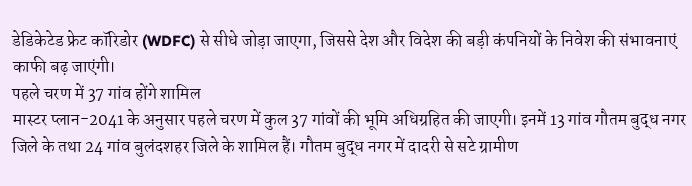डेडिकेटेड फ्रेट कॉरिडोर (WDFC) से सीधे जोड़ा जाएगा, जिससे देश और विदेश की बड़ी कंपनियों के निवेश की संभावनाएं काफी बढ़ जाएंगी।
पहले चरण में 37 गांव होंगे शामिल
मास्टर प्लान-2041 के अनुसार पहले चरण में कुल 37 गांवों की भूमि अधिग्रहित की जाएगी। इनमें 13 गांव गौतम बुद्ध नगर जिले के तथा 24 गांव बुलंदशहर जिले के शामिल हैं। गौतम बुद्ध नगर में दादरी से सटे ग्रामीण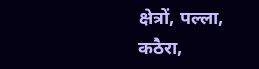क्षेत्रों, पल्ला, कठैरा,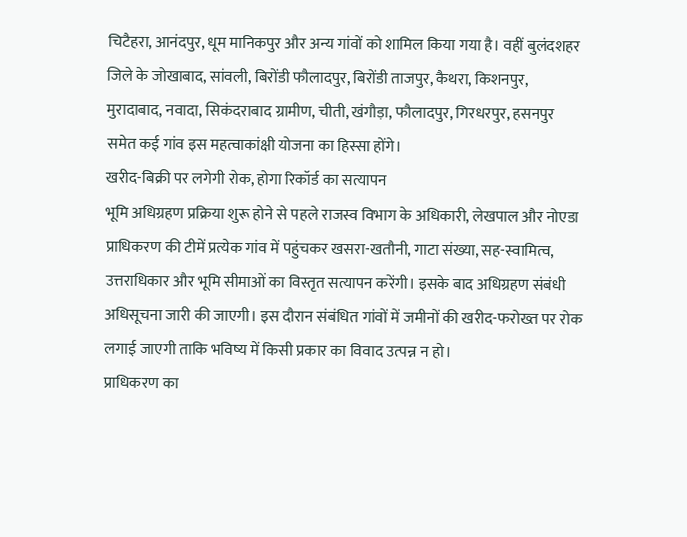चिटैहरा, आनंदपुर, धूम मानिकपुर और अन्य गांवों को शामिल किया गया है। वहीं बुलंदशहर जिले के जोखाबाद, सांवली, बिरोंडी फौलादपुर, बिरोंडी ताजपुर, कैथरा, किशनपुर, मुरादाबाद, नवादा, सिकंदराबाद ग्रामीण, चीती, खंगौड़ा, फौलादपुर, गिरधरपुर, हसनपुर समेत कई गांव इस महत्वाकांक्षी योजना का हिस्सा होंगे।
खरीद-बिक्री पर लगेगी रोक, होगा रिकॉर्ड का सत्यापन
भूमि अधिग्रहण प्रक्रिया शुरू होने से पहले राजस्व विभाग के अधिकारी, लेखपाल और नोएडा प्राधिकरण की टीमें प्रत्येक गांव में पहुंचकर खसरा-खतौनी, गाटा संख्या, सह-स्वामित्व, उत्तराधिकार और भूमि सीमाओं का विस्तृत सत्यापन करेंगी। इसके बाद अधिग्रहण संबंधी अधिसूचना जारी की जाएगी। इस दौरान संबंधित गांवों में जमीनों की खरीद-फरोख्त पर रोक लगाई जाएगी ताकि भविष्य में किसी प्रकार का विवाद उत्पन्न न हो।
प्राधिकरण का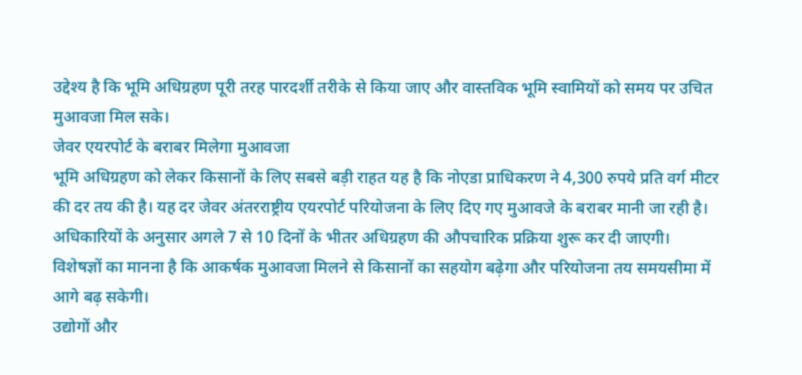उद्देश्य है कि भूमि अधिग्रहण पूरी तरह पारदर्शी तरीके से किया जाए और वास्तविक भूमि स्वामियों को समय पर उचित मुआवजा मिल सके।
जेवर एयरपोर्ट के बराबर मिलेगा मुआवजा
भूमि अधिग्रहण को लेकर किसानों के लिए सबसे बड़ी राहत यह है कि नोएडा प्राधिकरण ने 4,300 रुपये प्रति वर्ग मीटर की दर तय की है। यह दर जेवर अंतरराष्ट्रीय एयरपोर्ट परियोजना के लिए दिए गए मुआवजे के बराबर मानी जा रही है। अधिकारियों के अनुसार अगले 7 से 10 दिनों के भीतर अधिग्रहण की औपचारिक प्रक्रिया शुरू कर दी जाएगी।
विशेषज्ञों का मानना है कि आकर्षक मुआवजा मिलने से किसानों का सहयोग बढ़ेगा और परियोजना तय समयसीमा में आगे बढ़ सकेगी।
उद्योगों और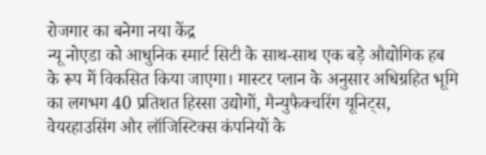रोजगार का बनेगा नया केंद्र
न्यू नोएडा को आधुनिक स्मार्ट सिटी के साथ-साथ एक बड़े औद्योगिक हब के रूप में विकसित किया जाएगा। मास्टर प्लान के अनुसार अधिग्रहित भूमि का लगभग 40 प्रतिशत हिस्सा उद्योगों, मैन्युफैक्चरिंग यूनिट्स, वेयरहाउसिंग और लॉजिस्टिक्स कंपनियों के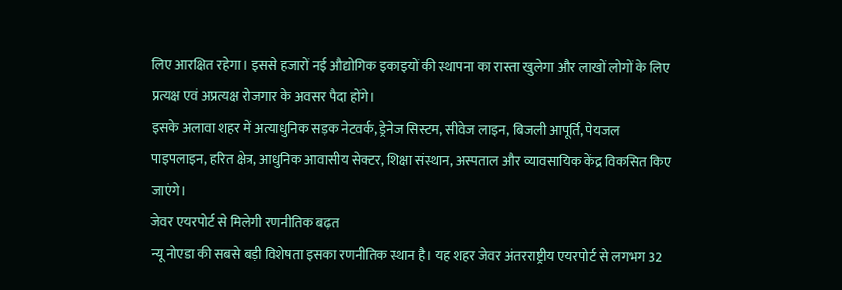लिए आरक्षित रहेगा। इससे हजारों नई औद्योगिक इकाइयों की स्थापना का रास्ता खुलेगा और लाखों लोगों के लिए प्रत्यक्ष एवं अप्रत्यक्ष रोजगार के अवसर पैदा होंगे।
इसके अलावा शहर में अत्याधुनिक सड़क नेटवर्क, ड्रेनेज सिस्टम, सीवेज लाइन, बिजली आपूर्ति, पेयजल पाइपलाइन, हरित क्षेत्र, आधुनिक आवासीय सेक्टर, शिक्षा संस्थान, अस्पताल और व्यावसायिक केंद्र विकसित किए जाएंगे।
जेवर एयरपोर्ट से मिलेगी रणनीतिक बढ़त
न्यू नोएडा की सबसे बड़ी विशेषता इसका रणनीतिक स्थान है। यह शहर जेवर अंतरराष्ट्रीय एयरपोर्ट से लगभग 32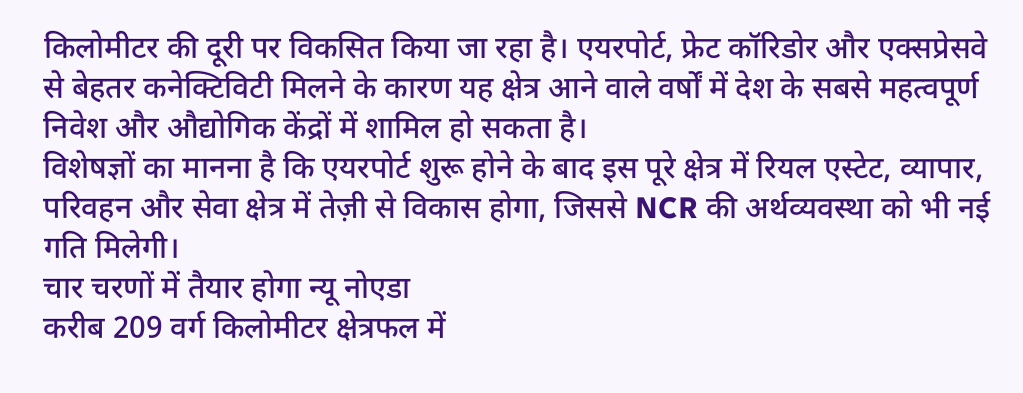किलोमीटर की दूरी पर विकसित किया जा रहा है। एयरपोर्ट, फ्रेट कॉरिडोर और एक्सप्रेसवे से बेहतर कनेक्टिविटी मिलने के कारण यह क्षेत्र आने वाले वर्षों में देश के सबसे महत्वपूर्ण निवेश और औद्योगिक केंद्रों में शामिल हो सकता है।
विशेषज्ञों का मानना है कि एयरपोर्ट शुरू होने के बाद इस पूरे क्षेत्र में रियल एस्टेट, व्यापार, परिवहन और सेवा क्षेत्र में तेज़ी से विकास होगा, जिससे NCR की अर्थव्यवस्था को भी नई गति मिलेगी।
चार चरणों में तैयार होगा न्यू नोएडा
करीब 209 वर्ग किलोमीटर क्षेत्रफल में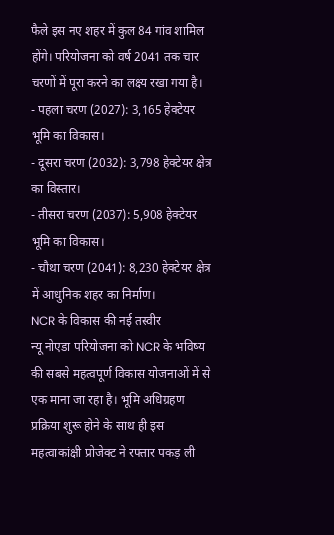फैले इस नए शहर में कुल 84 गांव शामिल होंगे। परियोजना को वर्ष 2041 तक चार चरणों में पूरा करने का लक्ष्य रखा गया है।
- पहला चरण (2027): 3,165 हेक्टेयर भूमि का विकास।
- दूसरा चरण (2032): 3,798 हेक्टेयर क्षेत्र का विस्तार।
- तीसरा चरण (2037): 5,908 हेक्टेयर भूमि का विकास।
- चौथा चरण (2041): 8,230 हेक्टेयर क्षेत्र में आधुनिक शहर का निर्माण।
NCR के विकास की नई तस्वीर
न्यू नोएडा परियोजना को NCR के भविष्य की सबसे महत्वपूर्ण विकास योजनाओं में से एक माना जा रहा है। भूमि अधिग्रहण प्रक्रिया शुरू होने के साथ ही इस महत्वाकांक्षी प्रोजेक्ट ने रफ्तार पकड़ ली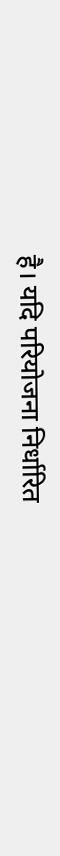है। यदि परियोजना निर्धारित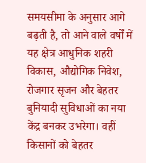समयसीमा के अनुसार आगे बढ़ती है, तो आने वाले वर्षों में यह क्षेत्र आधुनिक शहरी विकास, औद्योगिक निवेश, रोजगार सृजन और बेहतर बुनियादी सुविधाओं का नया केंद्र बनकर उभरेगा। वहीं किसानों को बेहतर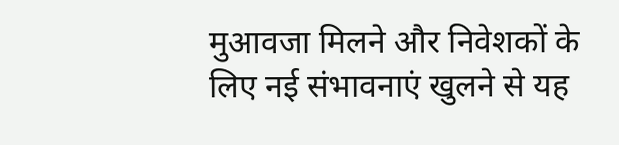मुआवजा मिलने और निवेशकों के लिए नई संभावनाएं खुलने से यह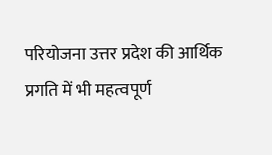परियोजना उत्तर प्रदेश की आर्थिक प्रगति में भी महत्वपूर्ण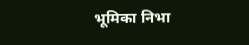भूमिका निभा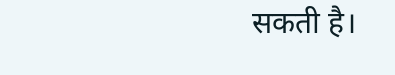सकती है।